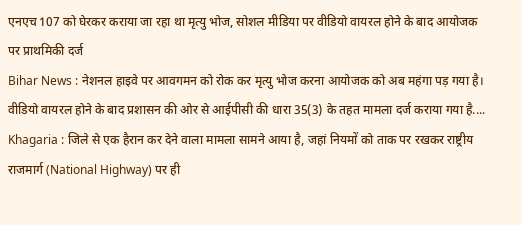एनएच 107 को घेरकर कराया जा रहा था मृत्यु भोज, सोशल मीडिया पर वीडियो वायरल होने के बाद आयोजक पर प्राथमिकी दर्ज
Bihar News : नेशनल हाइवे पर आवगमन को रोक कर मृत्यु भोज करना आयोजक को अब महंगा पड़ गया है। वीडियो वायरल होने के बाद प्रशासन की ओर से आईपीसी की धारा 35(3) के तहत मामला दर्ज कराया गया है....
Khagaria : जिले से एक हैरान कर देने वाला मामला सामने आया है, जहां नियमों को ताक पर रखकर राष्ट्रीय राजमार्ग (National Highway) पर ही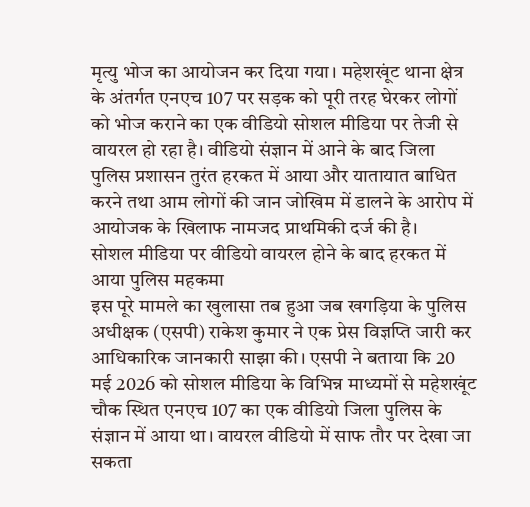मृत्यु भोज का आयोजन कर दिया गया। महेशखूंट थाना क्षेत्र के अंतर्गत एनएच 107 पर सड़क को पूरी तरह घेरकर लोगों को भोज कराने का एक वीडियो सोशल मीडिया पर तेजी से वायरल हो रहा है। वीडियो संज्ञान में आने के बाद जिला पुलिस प्रशासन तुरंत हरकत में आया और यातायात बाधित करने तथा आम लोगों की जान जोखिम में डालने के आरोप में आयोजक के खिलाफ नामजद प्राथमिकी दर्ज की है।
सोशल मीडिया पर वीडियो वायरल होने के बाद हरकत में आया पुलिस महकमा
इस पूरे मामले का खुलासा तब हुआ जब खगड़िया के पुलिस अधीक्षक (एसपी) राकेश कुमार ने एक प्रेस विज्ञप्ति जारी कर आधिकारिक जानकारी साझा की। एसपी ने बताया कि 20 मई 2026 को सोशल मीडिया के विभिन्न माध्यमों से महेशखूंट चौक स्थित एनएच 107 का एक वीडियो जिला पुलिस के संज्ञान में आया था। वायरल वीडियो में साफ तौर पर देखा जा सकता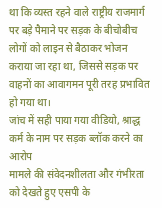था कि व्यस्त रहने वाले राष्ट्रीय राजमार्ग पर बड़े पैमाने पर सड़क के बीचोबीच लोगों को लाइन से बैठाकर भोजन कराया जा रहा था, जिससे सड़क पर वाहनों का आवागमन पूरी तरह प्रभावित हो गया था।
जांच में सही पाया गया वीडियो, श्राद्ध कर्म के नाम पर सड़क ब्लॉक करने का आरोप
मामले की संवेदनशीलता और गंभीरता को देखते हुए एसपी के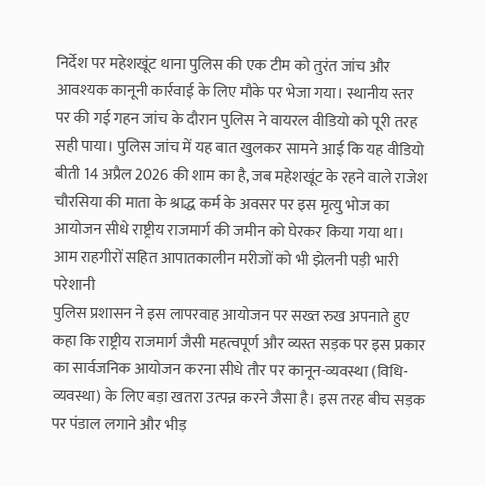निर्देश पर महेशखूंट थाना पुलिस की एक टीम को तुरंत जांच और आवश्यक कानूनी कार्रवाई के लिए मौके पर भेजा गया। स्थानीय स्तर पर की गई गहन जांच के दौरान पुलिस ने वायरल वीडियो को पूरी तरह सही पाया। पुलिस जांच में यह बात खुलकर सामने आई कि यह वीडियो बीती 14 अप्रैल 2026 की शाम का है, जब महेशखूंट के रहने वाले राजेश चौरसिया की माता के श्राद्ध कर्म के अवसर पर इस मृत्यु भोज का आयोजन सीधे राष्ट्रीय राजमार्ग की जमीन को घेरकर किया गया था।
आम राहगीरों सहित आपातकालीन मरीजों को भी झेलनी पड़ी भारी परेशानी
पुलिस प्रशासन ने इस लापरवाह आयोजन पर सख्त रुख अपनाते हुए कहा कि राष्ट्रीय राजमार्ग जैसी महत्वपूर्ण और व्यस्त सड़क पर इस प्रकार का सार्वजनिक आयोजन करना सीधे तौर पर कानून-व्यवस्था (विधि-व्यवस्था) के लिए बड़ा खतरा उत्पन्न करने जैसा है। इस तरह बीच सड़क पर पंडाल लगाने और भीड़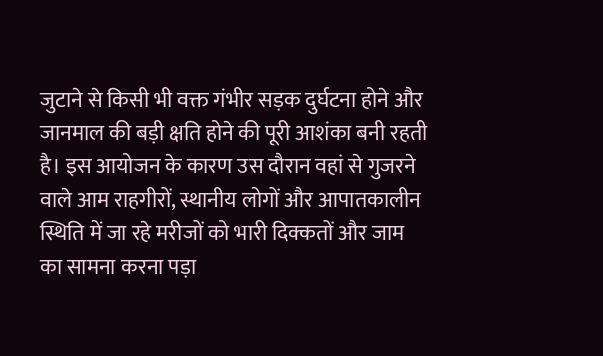जुटाने से किसी भी वक्त गंभीर सड़क दुर्घटना होने और जानमाल की बड़ी क्षति होने की पूरी आशंका बनी रहती है। इस आयोजन के कारण उस दौरान वहां से गुजरने वाले आम राहगीरों, स्थानीय लोगों और आपातकालीन स्थिति में जा रहे मरीजों को भारी दिक्कतों और जाम का सामना करना पड़ा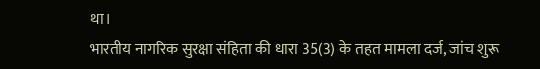था।
भारतीय नागरिक सुरक्षा संहिता की धारा 35(3) के तहत मामला दर्ज, जांच शुरू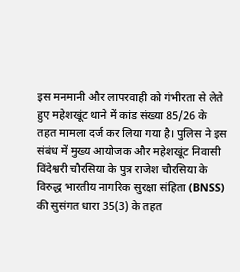इस मनमानी और लापरवाही को गंभीरता से लेते हुए महेशखूंट थाने में कांड संख्या 85/26 के तहत मामला दर्ज कर लिया गया है। पुलिस ने इस संबंध में मुख्य आयोजक और महेशखूंट निवासी विंदेश्वरी चौरसिया के पुत्र राजेश चौरसिया के विरुद्ध भारतीय नागरिक सुरक्षा संहिता (BNSS) की सुसंगत धारा 35(3) के तहत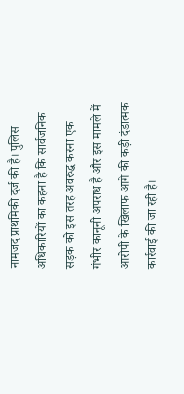नामजद प्राथमिकी दर्ज की है। पुलिस अधिकारियों का कहना है कि सार्वजनिक सड़क को इस तरह अवरुद्ध करना एक गंभीर कानूनी अपराध है और इस मामले में आरोपी के खिलाफ आगे की कड़ी दंडात्मक कार्रवाई की जा रही है।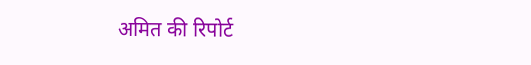अमित की रिपोर्ट